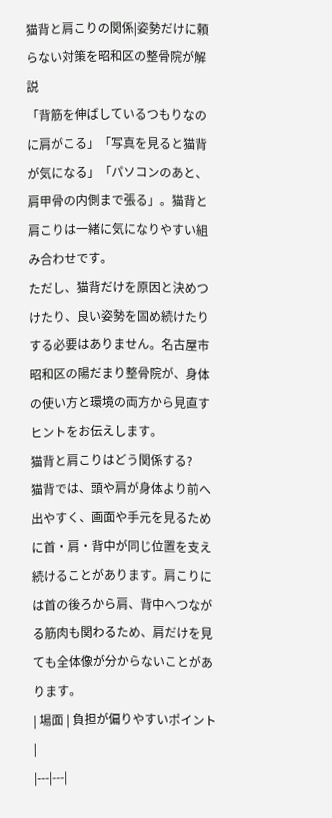猫背と肩こりの関係|姿勢だけに頼らない対策を昭和区の整骨院が解説
「背筋を伸ばしているつもりなのに肩がこる」「写真を見ると猫背が気になる」「パソコンのあと、肩甲骨の内側まで張る」。猫背と肩こりは一緒に気になりやすい組み合わせです。
ただし、猫背だけを原因と決めつけたり、良い姿勢を固め続けたりする必要はありません。名古屋市昭和区の陽だまり整骨院が、身体の使い方と環境の両方から見直すヒントをお伝えします。
猫背と肩こりはどう関係する?
猫背では、頭や肩が身体より前へ出やすく、画面や手元を見るために首・肩・背中が同じ位置を支え続けることがあります。肩こりには首の後ろから肩、背中へつながる筋肉も関わるため、肩だけを見ても全体像が分からないことがあります。
| 場面 | 負担が偏りやすいポイント |
|---|---|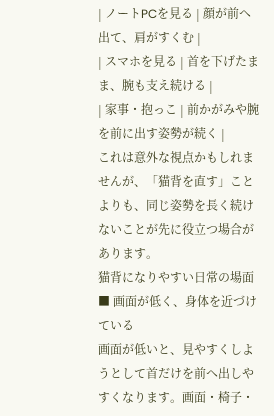| ノートPCを見る | 顔が前へ出て、肩がすくむ |
| スマホを見る | 首を下げたまま、腕も支え続ける |
| 家事・抱っこ | 前かがみや腕を前に出す姿勢が続く |
これは意外な視点かもしれませんが、「猫背を直す」ことよりも、同じ姿勢を長く続けないことが先に役立つ場合があります。
猫背になりやすい日常の場面
■ 画面が低く、身体を近づけている
画面が低いと、見やすくしようとして首だけを前へ出しやすくなります。画面・椅子・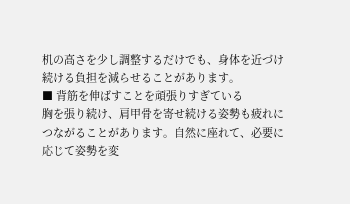机の高さを少し調整するだけでも、身体を近づけ続ける負担を減らせることがあります。
■ 背筋を伸ばすことを頑張りすぎている
胸を張り続け、肩甲骨を寄せ続ける姿勢も疲れにつながることがあります。自然に座れて、必要に応じて姿勢を変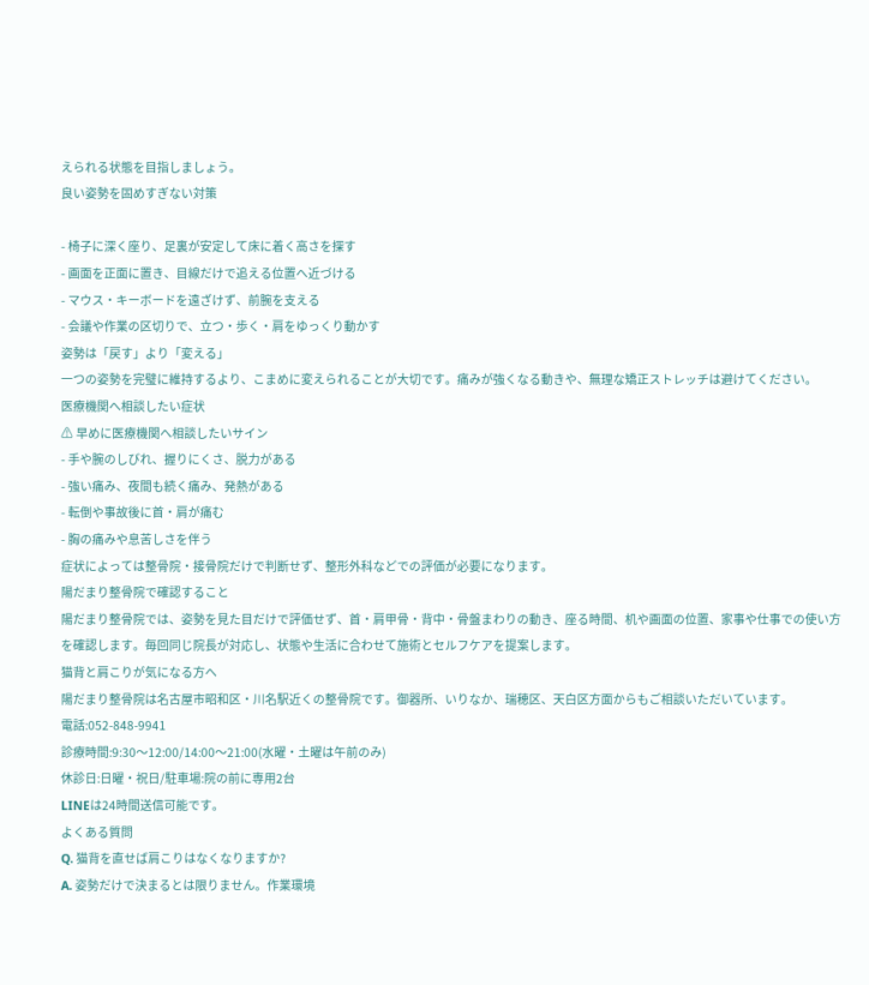えられる状態を目指しましょう。
良い姿勢を固めすぎない対策

- 椅子に深く座り、足裏が安定して床に着く高さを探す
- 画面を正面に置き、目線だけで追える位置へ近づける
- マウス・キーボードを遠ざけず、前腕を支える
- 会議や作業の区切りで、立つ・歩く・肩をゆっくり動かす
姿勢は「戻す」より「変える」
一つの姿勢を完璧に維持するより、こまめに変えられることが大切です。痛みが強くなる動きや、無理な矯正ストレッチは避けてください。
医療機関へ相談したい症状
⚠ 早めに医療機関へ相談したいサイン
- 手や腕のしびれ、握りにくさ、脱力がある
- 強い痛み、夜間も続く痛み、発熱がある
- 転倒や事故後に首・肩が痛む
- 胸の痛みや息苦しさを伴う
症状によっては整骨院・接骨院だけで判断せず、整形外科などでの評価が必要になります。
陽だまり整骨院で確認すること
陽だまり整骨院では、姿勢を見た目だけで評価せず、首・肩甲骨・背中・骨盤まわりの動き、座る時間、机や画面の位置、家事や仕事での使い方を確認します。毎回同じ院長が対応し、状態や生活に合わせて施術とセルフケアを提案します。
猫背と肩こりが気になる方へ
陽だまり整骨院は名古屋市昭和区・川名駅近くの整骨院です。御器所、いりなか、瑞穂区、天白区方面からもご相談いただいています。
電話:052-848-9941
診療時間:9:30〜12:00/14:00〜21:00(水曜・土曜は午前のみ)
休診日:日曜・祝日/駐車場:院の前に専用2台
LINEは24時間送信可能です。
よくある質問
Q. 猫背を直せば肩こりはなくなりますか?
A. 姿勢だけで決まるとは限りません。作業環境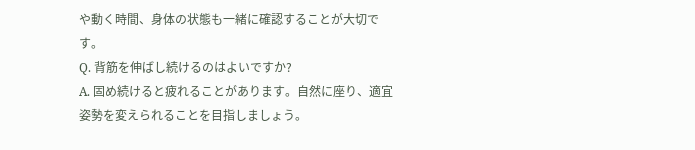や動く時間、身体の状態も一緒に確認することが大切です。
Q. 背筋を伸ばし続けるのはよいですか?
A. 固め続けると疲れることがあります。自然に座り、適宜姿勢を変えられることを目指しましょう。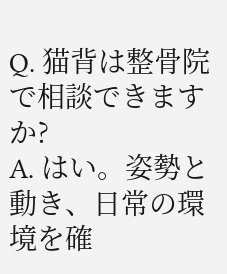Q. 猫背は整骨院で相談できますか?
A. はい。姿勢と動き、日常の環境を確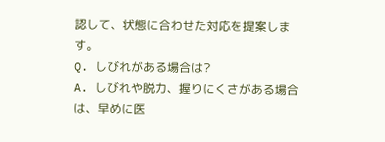認して、状態に合わせた対応を提案します。
Q. しびれがある場合は?
A. しびれや脱力、握りにくさがある場合は、早めに医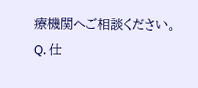療機関へご相談ください。
Q. 仕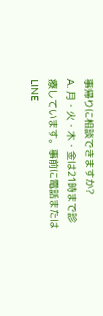事帰りに相談できますか?
A. 月・火・木・金は21時まで診療しています。事前に電話またはLINE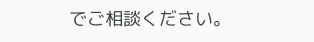でご相談ください。